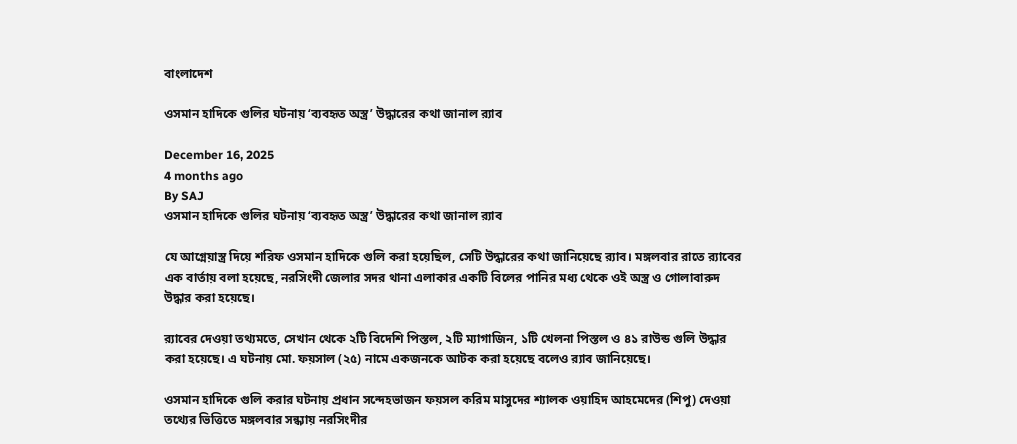বাংলাদেশ

ওসমান হাদিকে গুলির ঘটনায় ‘ব্যবহৃত অস্ত্র’ উদ্ধারের কথা জানাল র‌্যাব

December 16, 2025
4 months ago
By SAJ
ওসমান হাদিকে গুলির ঘটনায় ‘ব্যবহৃত অস্ত্র’ উদ্ধারের কথা জানাল র‌্যাব

যে আগ্নেয়াস্ত্র দিয়ে শরিফ ওসমান হাদিকে গুলি করা হয়েছিল, সেটি উদ্ধারের কথা জানিয়েছে র‌্যাব। মঙ্গলবার রাতে র‌্যাবের এক বার্তায় বলা হয়েছে, নরসিংদী জেলার সদর থানা এলাকার একটি বিলের পানির মধ্য থেকে ওই অস্ত্র ও গোলাবারুদ উদ্ধার করা হয়েছে।

র‌্যাবের দেওয়া তথ্যমতে, সেখান থেকে ২টি বিদেশি পিস্তল, ২টি ম্যাগাজিন, ১টি খেলনা পিস্তল ও ৪১ রাউন্ড গুলি উদ্ধার করা হয়েছে। এ ঘটনায় মো. ফয়সাল (২৫) নামে একজনকে আটক করা হয়েছে বলেও র‌্যাব জানিয়েছে।

ওসমান হাদিকে গুলি করার ঘটনায় প্রধান সন্দেহভাজন ফয়সল করিম মাসুদের শ্যালক ওয়াহিদ আহমেদের (শিপু) দেওয়া তথ্যের ভিত্তিতে মঙ্গলবার সন্ধ্যায় নরসিংদীর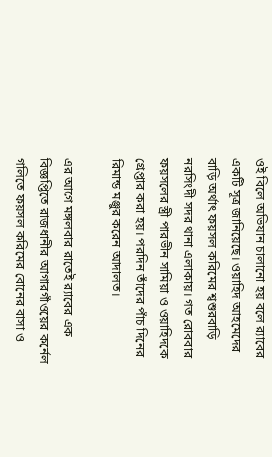ওই বিলে অভিযান চালানো হয় বলে র‌্যাবের একটি সূত্র জানিয়েছে। ওয়াহিদ আহমেদের বাড়ি অর্থাৎ ফয়সল করিমের শ্বশুরবাড়ি নরসিংদী সদর থানা এলাকায়। গত রোববার ফয়সলের স্ত্রী পারভীন সামিয়া ও ওয়াহিদকে গ্রেপ্তার করা হয়। পরদিন তাঁদের পাঁচ দিনের রিমান্ড মঞ্জুর করেন আদালত।

এর আগে মঙ্গলবার রাতেই র‌্যাবের এক বিজ্ঞপ্তিতে রাজধানীর আগারগাঁওয়ের কর্নেল গলিতে ফয়সল করিমের বোনের বাসা ও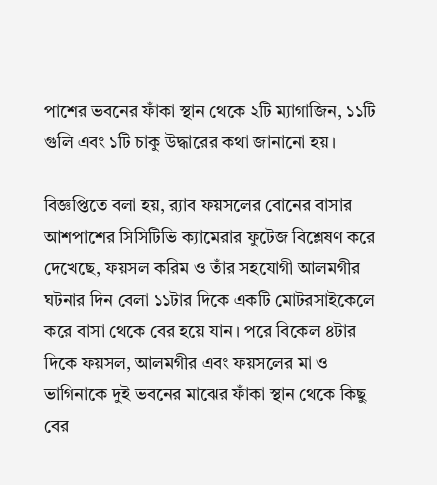পাশের ভবনের ফাঁকা স্থান থেকে ২টি ম্যাগাজিন, ১১টি গুলি এবং ১টি চাকু উদ্ধারের কথা জানানো হয়।

বিজ্ঞপ্তিতে বলা হয়, র‌্যাব ফয়সলের বোনের বাসার আশপাশের সিসিটিভি ক্যামেরার ফুটেজ বিশ্লেষণ করে দেখেছে, ফয়সল করিম ও তাঁর সহযোগী আলমগীর ঘটনার দিন বেলা ১১টার দিকে একটি মোটরসাইকেলে করে বাসা থেকে বের হয়ে যান। পরে বিকেল ৪টার দিকে ফয়সল, আলমগীর এবং ফয়সলের মা ও ভাগিনাকে দুই ভবনের মাঝের ফাঁকা স্থান থেকে কিছু বের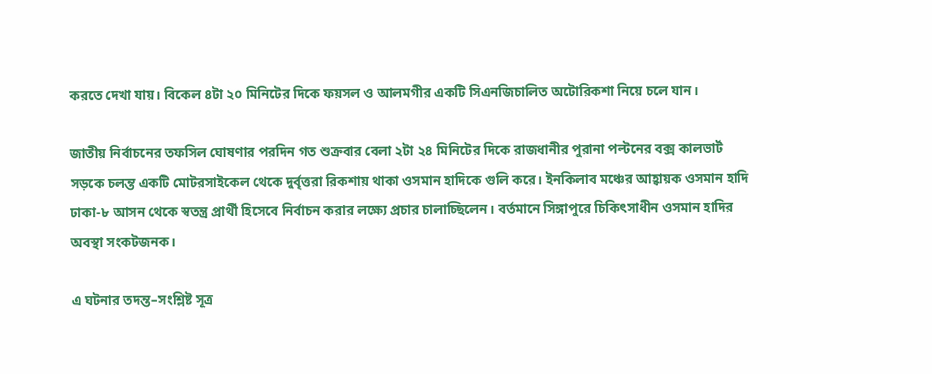করতে দেখা যায়। বিকেল ৪টা ২০ মিনিটের দিকে ফয়সল ও আলমগীর একটি সিএনজিচালিত অটোরিকশা নিয়ে চলে যান।

জাতীয় নির্বাচনের তফসিল ঘোষণার পরদিন গত শুক্রবার বেলা ২টা ২৪ মিনিটের দিকে রাজধানীর পুরানা পল্টনের বক্স কালভার্ট সড়কে চলন্ত একটি মোটরসাইকেল থেকে দুর্বৃত্তরা রিকশায় থাকা ওসমান হাদিকে গুলি করে। ইনকিলাব মঞ্চের আহ্বায়ক ওসমান হাদি ঢাকা-৮ আসন থেকে স্বতন্ত্র প্রার্থী হিসেবে নির্বাচন করার লক্ষ্যে প্রচার চালাচ্ছিলেন। বর্তমানে সিঙ্গাপুরে চিকিৎসাধীন ওসমান হাদির অবস্থা সংকটজনক।

এ ঘটনার তদন্ত–সংশ্লিষ্ট সূত্র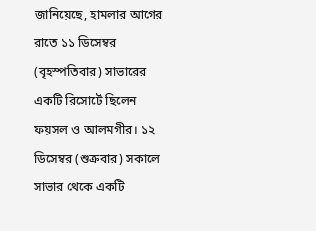জানিয়েছে, হামলার আগের রাতে ১১ ডিসেম্বর (বৃহস্পতিবার) সাভারের একটি রিসোর্টে ছিলেন ফয়সল ও আলমগীর। ১২ ডিসেম্বর (শুক্রবার) সকালে সাভার থেকে একটি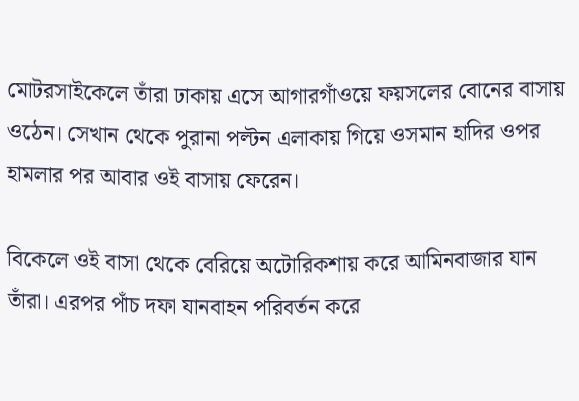মোটরসাইকেলে তাঁরা ঢাকায় এসে আগারগাঁওয়ে ফয়সলের বোনের বাসায় ওঠেন। সেখান থেকে পুরানা পল্টন এলাকায় গিয়ে ওসমান হাদির ওপর হামলার পর আবার ওই বাসায় ফেরেন।

বিকেলে ওই বাসা থেকে বেরিয়ে অটোরিকশায় করে আমিনবাজার যান তাঁরা। এরপর পাঁচ দফা যানবাহন পরিবর্তন করে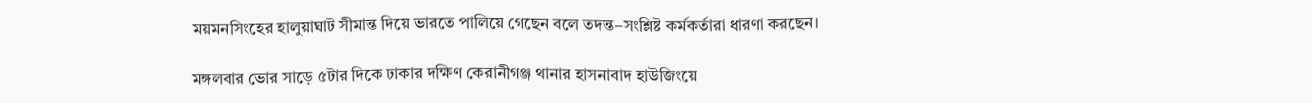ময়মনসিংহের হালুয়াঘাট সীমান্ত দিয়ে ভারতে পালিয়ে গেছেন বলে তদন্ত–সংশ্লিষ্ট কর্মকর্তারা ধারণা করছেন।

মঙ্গলবার ভোর সাড়ে ৫টার দিকে ঢাকার দক্ষিণ কেরানীগঞ্জ থানার হাসনাবাদ হাউজিংয়ে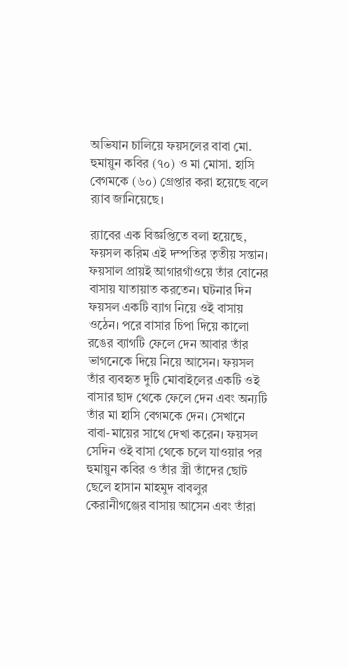অভিযান চালিয়ে ফয়সলের বাবা মো. হুমায়ুন কবির (৭০) ও মা মোসা. হাসি বেগমকে (৬০) গ্রেপ্তার করা হয়েছে বলে র‌্যাব জানিয়েছে।

র‌্যাবের এক বিজ্ঞপ্তিতে বলা হয়েছে, ফয়সল করিম এই দম্পতির তৃতীয় সন্তান। ফয়সাল প্রায়ই আগারগাঁওয়ে তাঁর বোনের বাসায় যাতায়াত করতেন। ঘটনার দিন ফয়সল একটি ব্যাগ নিয়ে ওই বাসায় ওঠেন। পরে বাসার চিপা দিয়ে কালো রঙের ব্যাগটি ফেলে দেন আবার তাঁর ভাগনেকে দিয়ে নিয়ে আসেন। ফয়সল তাঁর ব্যবহৃত দুটি মোবাইলের একটি ওই বাসার ছাদ থেকে ফেলে দেন এবং অন্যটি তাঁর মা হাসি বেগমকে দেন। সেখানে বাবা-মায়ের সাথে দেখা করেন। ফয়সল সেদিন ওই বাসা থেকে চলে যাওয়ার পর হুমায়ুন কবির ও তাঁর স্ত্রী তাঁদের ছোট ছেলে হাসান মাহমুদ বাবলুর কেরানীগঞ্জের বাসায় আসেন এবং তাঁরা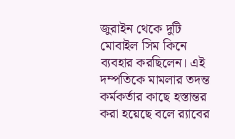জুরাইন থেকে দুটি মোবাইল সিম কিনে ব্যবহার করছিলেন। এই দম্পতিকে মামলার তদন্ত কর্মকর্তার কাছে হস্তান্তর করা হয়েছে বলে র‌্যাবের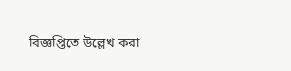বিজ্ঞপ্তিতে উল্লেখ করা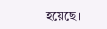হয়েছে।